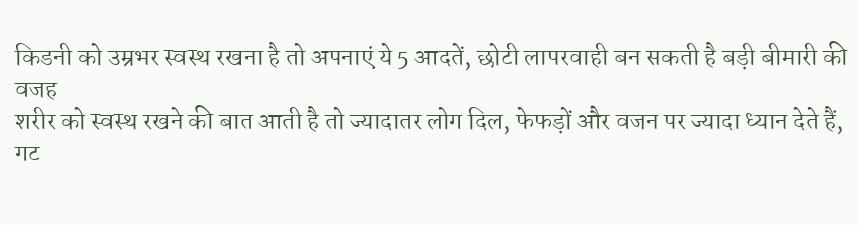किडनी को उम्रभर स्वस्थ रखना है तो अपनाएं ये 5 आदतें, छोटी लापरवाही बन सकती है बड़ी बीमारी की वजह
शरीर को स्वस्थ रखने की बात आती है तो ज्यादातर लोग दिल, फेफड़ों और वजन पर ज्यादा ध्यान देते हैं,
गट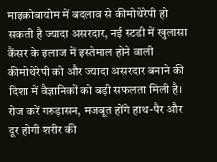माइक्रोबायोम में बदलाव से कीमोथेरेपी हो सकती है ज्यादा असरदार, नई स्टडी में खुलासा
कैंसर के इलाज में इस्तेमाल होने वाली कीमोथेरेपी को और ज्यादा असरदार बनाने की दिशा में वैज्ञानिकों को बड़ी सफलता मिली है।
रोज करें गरुड़ासन, मजबूत होंगे हाथ-पैर और दूर होगी शरीर की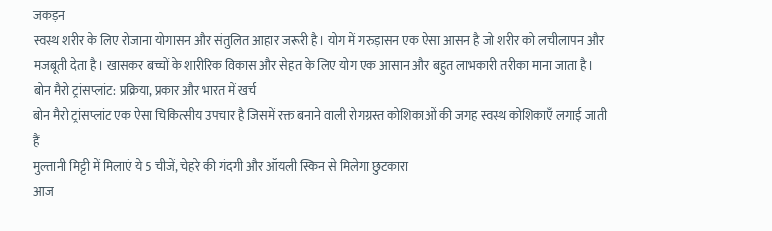जकड़न
स्वस्थ शरीर के लिए रोजाना योगासन और संतुलित आहार जरूरी है। योग में गरुड़ासन एक ऐसा आसन है जो शरीर को लचीलापन और मजबूती देता है। खासकर बच्चों के शारीरिक विकास और सेहत के लिए योग एक आसान और बहुत लाभकारी तरीका माना जाता है।
बोन मैरो ट्रांसप्लांट: प्रक्रिया, प्रकार और भारत में खर्च
बोन मैरो ट्रांसप्लांट एक ऐसा चिकित्सीय उपचार है जिसमें रक्त बनाने वाली रोगग्रस्त कोशिकाओं की जगह स्वस्थ कोशिकाएँ लगाई जाती हैं
मुल्तानी मिट्टी में मिलाएं ये 5 चीजें, चेहरे की गंदगी और ऑयली स्किन से मिलेगा छुटकारा
आज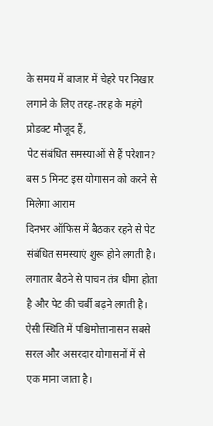के समय में बाजार में चेहरे पर निखार लगाने के लिए तरह-तरह के महंगे प्रोडक्ट मौजूद हैं,
पेट संबंधित समस्याओं से हैं परेशान? बस 5 मिनट इस योगासन को करने से मिलेगा आराम
दिनभर ऑफिस में बैठकर रहने से पेट संबंधित समस्याएं शुरू होने लगती है। लगातार बैठने से पाचन तंत्र धीमा होता है और पेट की चर्बी बढ़ने लगती है। ऐसी स्थिति में पश्चिमोत्तानासन सबसे सरल और असरदार योगासनों में से एक माना जाता है।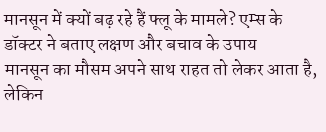मानसून में क्यों बढ़ रहे हैं फ्लू के मामले? एम्स के डॉक्टर ने बताए लक्षण और बचाव के उपाय
मानसून का मौसम अपने साथ राहत तो लेकर आता है, लेकिन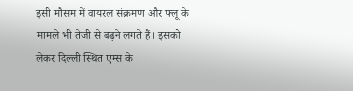इसी मौसम में वायरल संक्रमण और फ्लू के मामले भी तेजी से बढ़ने लगते हैं। इसको लेकर दिल्ली स्थित एम्स के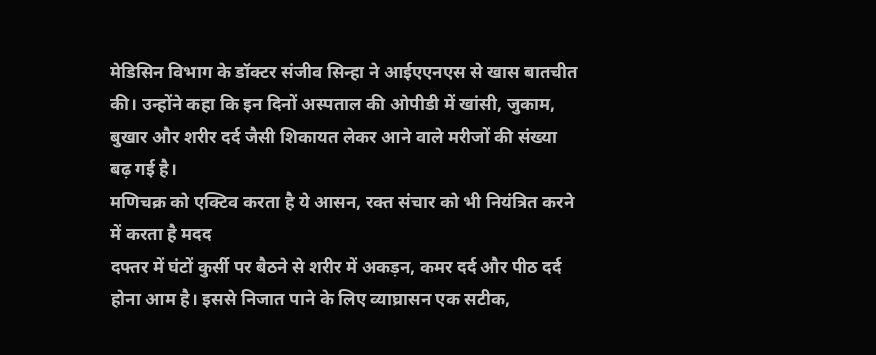मेडिसिन विभाग के डॉक्टर संजीव सिन्हा ने आईएएनएस से खास बातचीत की। उन्होंने कहा कि इन दिनों अस्पताल की ओपीडी में खांसी, जुकाम, बुखार और शरीर दर्द जैसी शिकायत लेकर आने वाले मरीजों की संख्या बढ़ गई है।
मणिचक्र को एक्टिव करता है ये आसन, रक्त संचार को भी नियंत्रित करने में करता है मदद
दफ्तर में घंटों कुर्सी पर बैठने से शरीर में अकड़न, कमर दर्द और पीठ दर्द होना आम है। इससे निजात पाने के लिए व्याघ्रासन एक सटीक,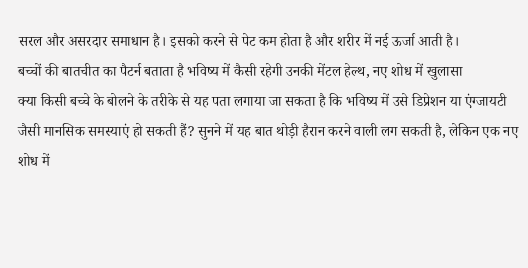सरल और असरदार समाधान है। इसको करने से पेट कम होता है और शरीर में नई ऊर्जा आती है।
बच्चों की बातचीत का पैटर्न बताता है भविष्य में कैसी रहेगी उनकी मेंटल हेल्थ, नए शोध में खुलासा
क्या किसी बच्चे के बोलने के तरीके से यह पता लगाया जा सकता है कि भविष्य में उसे डिप्रेशन या एंग्जायटी जैसी मानसिक समस्याएं हो सकती हैं? सुनने में यह बात थोड़ी हैरान करने वाली लग सकती है, लेकिन एक नए शोध में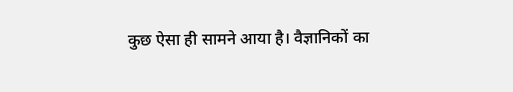कुछ ऐसा ही सामने आया है। वैज्ञानिकों का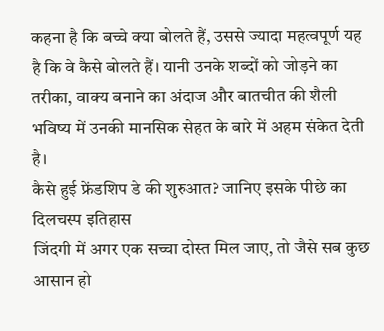कहना है कि बच्चे क्या बोलते हैं, उससे ज्यादा महत्वपूर्ण यह है कि वे कैसे बोलते हैं। यानी उनके शब्दों को जोड़ने का तरीका, वाक्य बनाने का अंदाज और बातचीत की शैली भविष्य में उनकी मानसिक सेहत के बारे में अहम संकेत देती है।
कैसे हुई फ्रेंडशिप डे की शुरुआत? जानिए इसके पीछे का दिलचस्प इतिहास
जिंदगी में अगर एक सच्चा दोस्त मिल जाए, तो जैसे सब कुछ आसान हो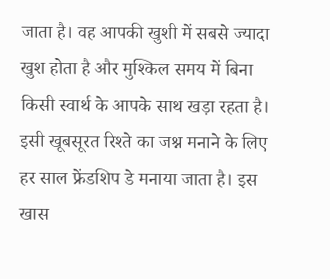जाता है। वह आपकी खुशी में सबसे ज्यादा खुश होता है और मुश्किल समय में बिना किसी स्वार्थ के आपके साथ खड़ा रहता है। इसी खूबसूरत रिश्ते का जश्न मनाने के लिए हर साल फ्रेंडशिप डे मनाया जाता है। इस खास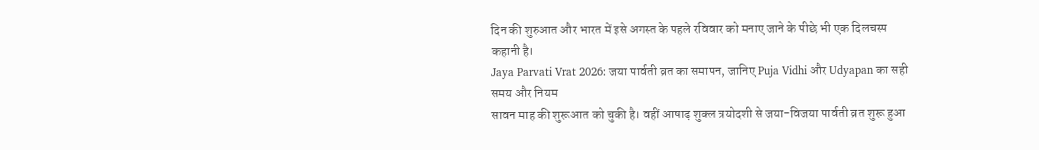दिन की शुरुआत और भारत में इसे अगस्त के पहले रविवार को मनाए जाने के पीछे भी एक दिलचस्प कहानी है।
Jaya Parvati Vrat 2026: जया पार्वती व्रत का समापन, जानिए Puja Vidhi और Udyapan का सही समय और नियम
सावन माह की शुरूआत को चुकी है। वहीं आषाढ़ शुक्ल त्रयोदशी से जया-विजया पार्वती व्रत शुरू हुआ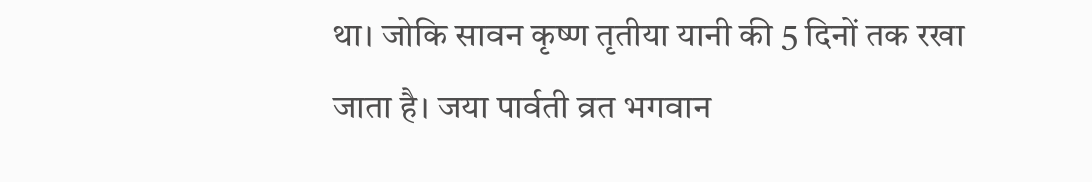था। जोकि सावन कृष्ण तृतीया यानी की 5 दिनों तक रखा जाता है। जया पार्वती व्रत भगवान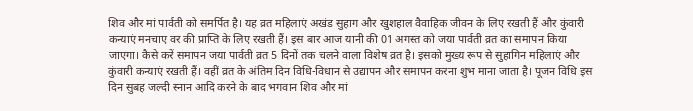शिव और मां पार्वती को समर्पित है। यह व्रत महिलाएं अखंड सुहाग और खुशहाल वैवाहिक जीवन के लिए रखती हैं और कुंवारी कन्याएं मनचाए वर की प्राप्ति के लिए रखती हैं। इस बार आज यानी की 01 अगस्त को जया पार्वती व्रत का समापन किया जाएगा। कैसे करें समापन जया पार्वती व्रत 5 दिनों तक चलने वाला विशेष व्रत है। इसको मुख्य रूप से सुहागिन महिलाएं और कुंवारी कन्याएं रखती हैं। वहीं व्रत के अंतिम दिन विधि-विधान से उद्यापन और समापन करना शुभ माना जाता है। पूजन विधि इस दिन सुबह जल्दी स्नान आदि करने के बाद भगवान शिव और मां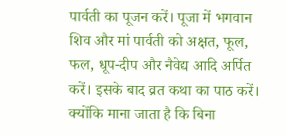पार्वती का पूजन करें। पूजा में भगवान शिव और मां पार्वती को अक्षत, फूल, फल, धूप-दीप और नैवेद्य आदि अर्पित करें। इसके बाद व्रत कथा का पाठ करें। क्योंकि माना जाता है कि बिना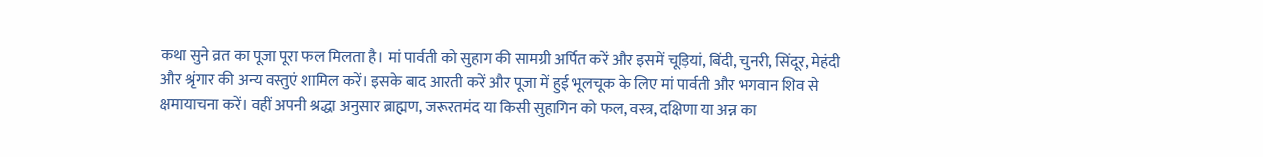कथा सुने व्रत का पूजा पूरा फल मिलता है। मां पार्वती को सुहाग की सामग्री अर्पित करें और इसमें चूड़ियां, बिंदी, चुनरी, सिंदूर, मेहंदी और श्रृंगार की अन्य वस्तुएं शामिल करें। इसके बाद आरती करें और पूजा में हुई भूलचूक के लिए मां पार्वती और भगवान शिव से क्षमायाचना करें। वहीं अपनी श्रद्धा अनुसार ब्राह्मण, जरूरतमंद या किसी सुहागिन को फल, वस्त्र, दक्षिणा या अन्न का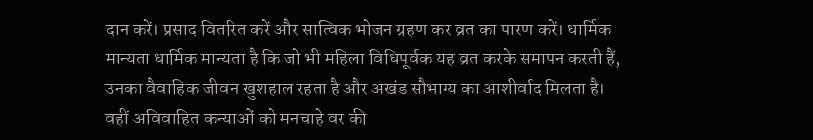दान करें। प्रसाद वितरित करें और सात्विक भोजन ग्रहण कर व्रत का पारण करें। धार्मिक मान्यता धार्मिक मान्यता है कि जो भी महिला विधिपूर्वक यह व्रत करके समापन करती हैं, उनका वैवाहिक जीवन खुशहाल रहता है और अखंड सौभाग्य का आशीर्वाद मिलता है। वहीं अविवाहित कन्याओं को मनचाहे वर की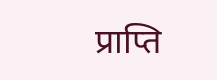प्राप्ति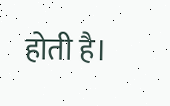होती है।